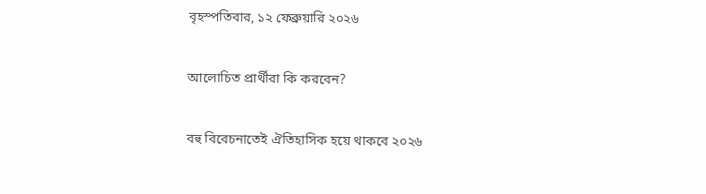বৃহস্পতিবার, ১২ ফেব্রুয়ারি ২০২৬

আলোচিত প্রার্থীরা কি করবেন?

বহু বিবেচনাতেই ঐতিহাসিক হয়ে থাকবে ২০২৬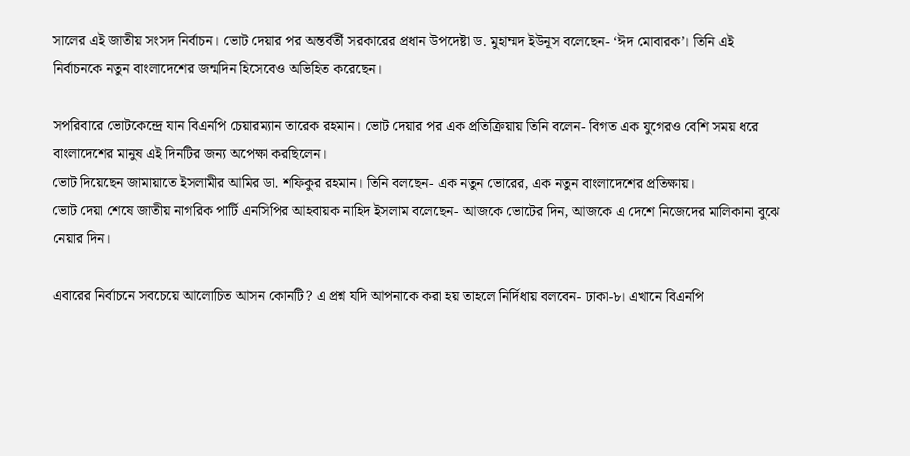সালের এই জাতীয় সংসদ নির্বাচন। ভোট দেয়ার পর অন্তর্বর্তী সরকারের প্রধান উপদেষ্টা ড. মুহাম্মদ ইউনূস বলেছেন- ‘ঈদ মোবারক’। তিনি এই নির্বাচনকে নতুন বাংলাদেশের জন্মদিন হিসেবেও অভিহিত করেছেন।

সপরিবারে ভোটকেন্দ্রে যান বিএনপি চেয়ারম্যান তারেক রহমান। ভোট দেয়ার পর এক প্রতিক্রিয়ায় তিনি বলেন- বিগত এক যুগেরও বেশি সময় ধরে বাংলাদেশের মানুষ এই দিনটির জন্য অপেক্ষা করছিলেন।
ভোট দিয়েছেন জামায়াতে ইসলামীর আমির ডা. শফিকুর রহমান। তিনি বলছেন- এক নতুন ভোরের, এক নতুন বাংলাদেশের প্রতিক্ষায়।
ভোট দেয়া শেষে জাতীয় নাগরিক পার্টি এনসিপির আহবায়ক নাহিদ ইসলাম বলেছেন- আজকে ভোটের দিন, আজকে এ দেশে নিজেদের মালিকানা বুঝে নেয়ার দিন।

এবারের নির্বাচনে সবচেয়ে আলোচিত আসন কোনটি? এ প্রশ্ন যদি আপনাকে করা হয় তাহলে নির্দিধায় বলবেন- ঢাকা-৮। এখানে বিএনপি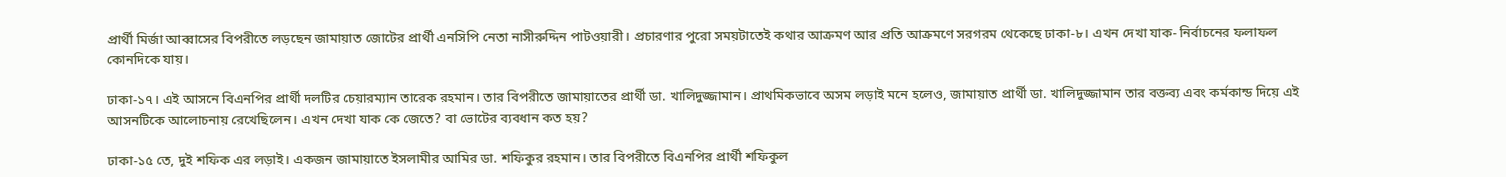প্রার্থী মির্জা আব্বাসের বিপরীতে লড়ছেন জামায়াত জোটের প্রার্থী এনসিপি নেতা নাসীরুদ্দিন পাটওয়ারী। প্রচারণার পুরো সময়টাতেই কথার আক্রমণ আর প্রতি আক্রমণে সরগরম থেকেছে ঢাকা-৮। এখন দেখা যাক- নির্বাচনের ফলাফল কোনদিকে যায়।

ঢাকা-১৭। এই আসনে বিএনপির প্রার্থী দলটির চেয়ারম্যান তারেক রহমান। তার বিপরীতে জামায়াতের প্রার্থী ডা. খালিদুজ্জামান। প্রাথমিকভাবে অসম লড়াই মনে হলেও, জামায়াত প্রার্থী ডা. খালিদুজ্জামান তার বক্তব্য এবং কর্মকান্ড দিয়ে এই আসনটিকে আলোচনায় রেখেছিলেন। এখন দেখা যাক কে জেতে? বা ভোটের ব্যবধান কত হয়?

ঢাকা-১৫ তে, দুই শফিক এর লড়াই। একজন জামায়াতে ইসলামীর আমির ডা. শফিকুর রহমান। তার বিপরীতে বিএনপির প্রার্থী শফিকুল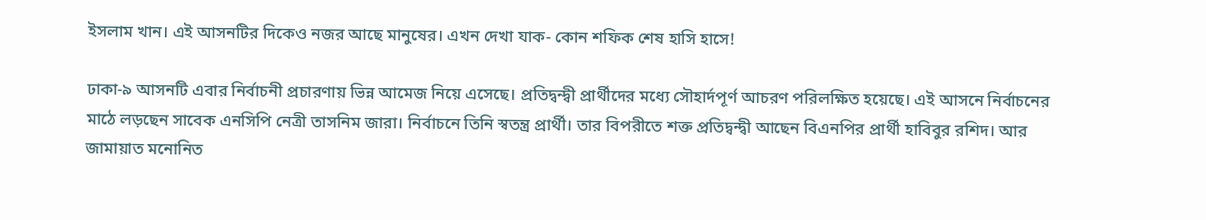ইসলাম খান। এই আসনটির দিকেও নজর আছে মানুষের। এখন দেখা যাক- কোন শফিক শেষ হাসি হাসে!

ঢাকা-৯ আসনটি এবার নির্বাচনী প্রচারণায় ভিন্ন আমেজ নিয়ে এসেছে। প্রতিদ্বন্দ্বী প্রার্থীদের মধ্যে সৌহার্দপূর্ণ আচরণ পরিলক্ষিত হয়েছে। এই আসনে নির্বাচনের মাঠে লড়ছেন সাবেক এনসিপি নেত্রী তাসনিম জারা। নির্বাচনে তিনি স্বতন্ত্র প্রার্থী। তার বিপরীতে শক্ত প্রতিদ্বন্দ্বী আছেন বিএনপির প্রার্থী হাবিবুর রশিদ। আর জামায়াত মনোনিত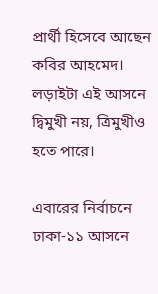প্রার্থী হিসেবে আছেন কবির আহমেদ। লড়াইটা এই আসনে দ্বিমুখী নয়, ত্রিমুখীও হতে পারে।

এবারের নির্বাচনে ঢাকা-১১ আসনে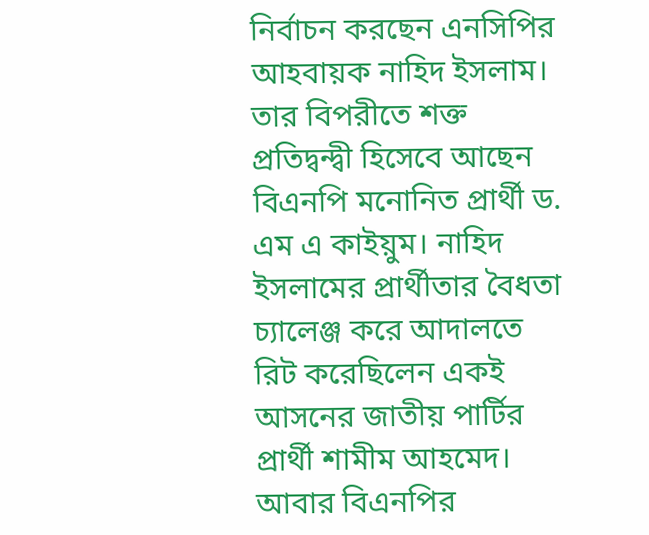নির্বাচন করছেন এনসিপির আহবায়ক নাহিদ ইসলাম। তার বিপরীতে শক্ত প্রতিদ্বন্দ্বী হিসেবে আছেন বিএনপি মনোনিত প্রার্থী ড. এম এ কাইয়ুম। নাহিদ ইসলামের প্রার্থীতার বৈধতা চ্যালেঞ্জ করে আদালতে রিট করেছিলেন একই আসনের জাতীয় পার্টির প্রার্থী শামীম আহমেদ। আবার বিএনপির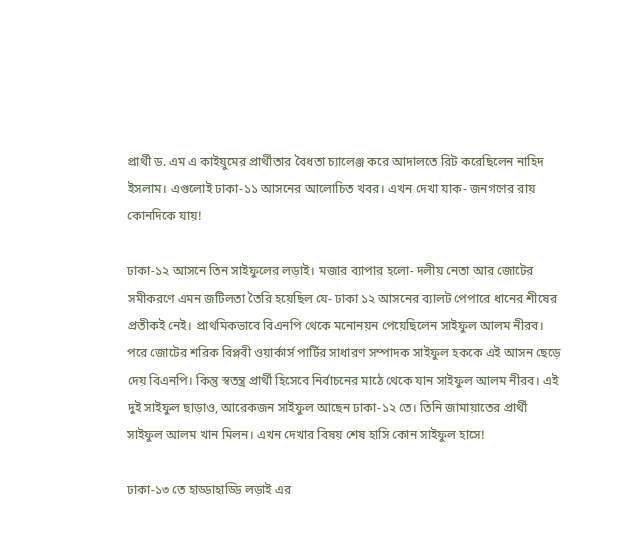প্রার্থী ড. এম এ কাইয়ুমের প্রার্থীতার বৈধতা চ্যালেঞ্জ করে আদালতে রিট করেছিলেন নাহিদ ইসলাম। এগুলোই ঢাকা-১১ আসনের আলোচিত খবর। এখন দেখা যাক- জনগণের রায় কোনদিকে যায়!

ঢাকা-১২ আসনে তিন সাইফুলের লড়াই। মজার ব্যাপার হলো- দলীয় নেতা আর জোটের সমীকরণে এমন জটিলতা তৈরি হয়েছিল যে- ঢাকা ১২ আসনের ব্যালট পেপারে ধানের শীষের প্রতীকই নেই। প্রাথমিকভাবে বিএনপি থেকে মনোনয়ন পেয়েছিলেন সাইফুল আলম নীরব। পরে জোটের শরিক বিপ্লবী ওয়ার্কার্স পার্টির সাধারণ সম্পাদক সাইফুল হককে এই আসন ছেড়ে দেয় বিএনপি। কিন্তু স্বতন্ত্র প্রার্থী হিসেবে নির্বাচনের মাঠে থেকে যান সাইফুল আলম নীরব। এই দুই সাইফুল ছাড়াও, আরেকজন সাইফুল আছেন ঢাকা-১২ তে। তিনি জামায়াতের প্রার্থী সাইফুল আলম খান মিলন। এখন দেখার বিষয় শেষ হাসি কোন সাইফুল হাসে!

ঢাকা-১৩ তে হাড্ডাহাড্ডি লড়াই এর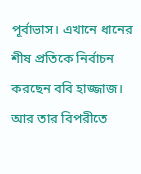পূর্বাভাস। এখানে ধানের শীষ প্রতিকে নির্বাচন করছেন ববি হাজ্জাজ। আর তার বিপরীতে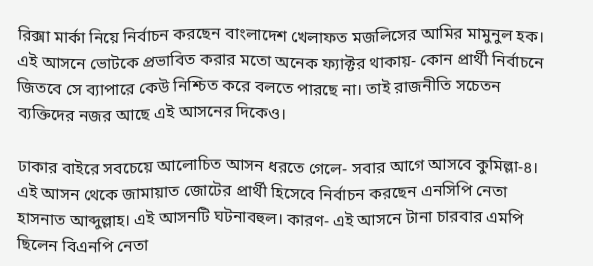রিক্সা মার্কা নিয়ে নির্বাচন করছেন বাংলাদেশ খেলাফত মজলিসের আমির মামুনুল হক। এই আসনে ভোটকে প্রভাবিত করার মতো অনেক ফ্যাক্টর থাকায়- কোন প্রার্থী নির্বাচনে জিতবে সে ব্যাপারে কেউ নিশ্চিত করে বলতে পারছে না। তাই রাজনীতি সচেতন ব্যক্তিদের নজর আছে এই আসনের দিকেও।

ঢাকার বাইরে সবচেয়ে আলোচিত আসন ধরতে গেলে- সবার আগে আসবে কুমিল্লা-৪। এই আসন থেকে জামায়াত জোটের প্রার্থী হিসেবে নির্বাচন করছেন এনসিপি নেতা হাসনাত আব্দুল্লাহ। এই আসনটি ঘটনাবহুল। কারণ- এই আসনে টানা চারবার এমপি ছিলেন বিএনপি নেতা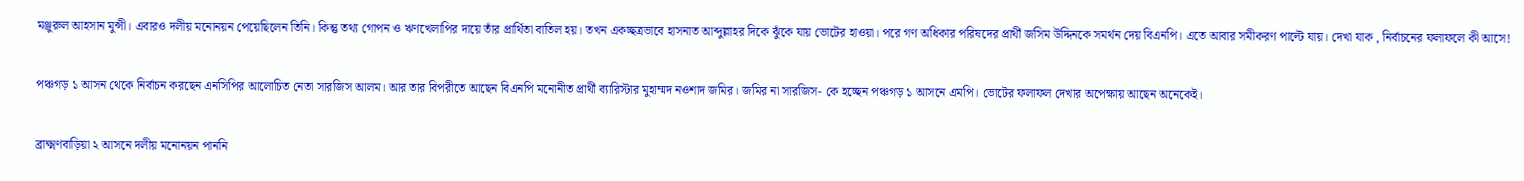মঞ্জুরুল আহসান মুন্সী। এবারও দলীয় মনোনয়ন পেয়েছিলেন তিনি। কিন্তু তথ্য গোপন ও ঋণখেলাপির দায়ে তাঁর প্রার্থিতা বাতিল হয়। তখন একচ্ছত্রভাবে হাসনাত আব্দুল্লাহর দিকে ঝুঁকে যায় ভোটের হাওয়া। পরে গণ অধিকার পরিষদের প্রার্থী জসিম উদ্দিনকে সমর্থন দেয় বিএনপি। এতে আবার সমীকরণ পাল্টে যায়। দেখা যাক , নির্বাচনের ফলাফলে কী আসে!

পঞ্চগড় ১ আসন থেকে নির্বাচন করছেন এনসিপির আলোচিত নেতা সারজিস আলম। আর তার বিপরীতে আছেন বিএনপি মনোনীত প্রার্থী ব্যারিস্টার মুহাম্মদ নওশাদ জমির। জমির না সারজিস- কে হচ্ছেন পঞ্চগড় ১ আসনে এমপি। ভোটের ফলাফল দেখার অপেক্ষায় আছেন অনেকেই।

ব্রাক্ষ্মণবাড়িয়া ২ আসনে দলীয় মনোনয়ন পাননি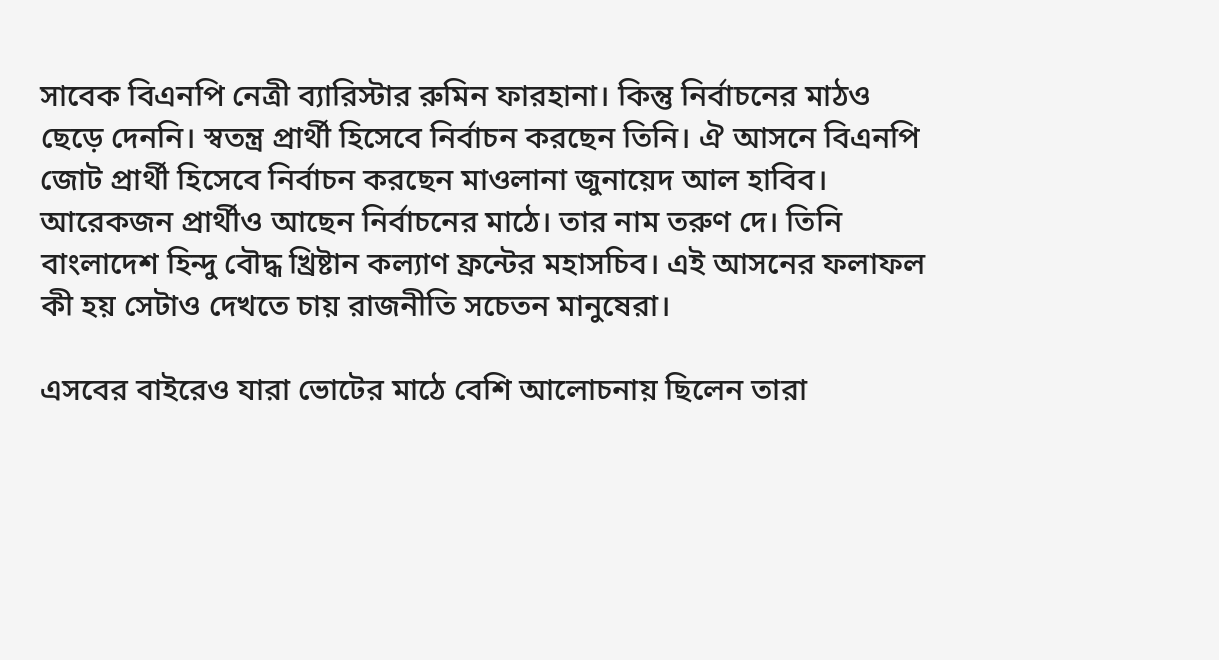সাবেক বিএনপি নেত্রী ব্যারিস্টার রুমিন ফারহানা। কিন্তু নির্বাচনের মাঠও ছেড়ে দেননি। স্বতন্ত্র প্রার্থী হিসেবে নির্বাচন করছেন তিনি। ঐ আসনে বিএনপি জোট প্রার্থী হিসেবে নির্বাচন করছেন মাওলানা জুনায়েদ আল হাবিব। আরেকজন প্রার্থীও আছেন নির্বাচনের মাঠে। তার নাম তরুণ দে। তিনি বাংলাদেশ হিন্দু বৌদ্ধ খ্রিষ্টান কল্যাণ ফ্রন্টের মহাসচিব। এই আসনের ফলাফল কী হয় সেটাও দেখতে চায় রাজনীতি সচেতন মানুষেরা।

এসবের বাইরেও যারা ভোটের মাঠে বেশি আলোচনায় ছিলেন তারা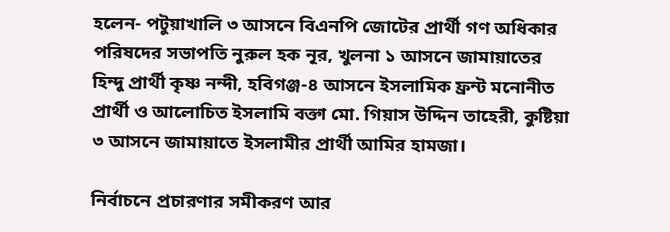হলেন- পটুয়াখালি ৩ আসনে বিএনপি জোটের প্রার্থী গণ অধিকার পরিষদের সভাপতি নুরুল হক নূর, খুলনা ১ আসনে জামায়াতের হিন্দু প্রার্থী কৃষ্ণ নন্দী, হবিগঞ্জ-৪ আসনে ইসলামিক ফ্রন্ট মনোনীত প্রার্থী ও আলোচিত ইসলামি বক্তা মো. গিয়াস উদ্দিন তাহেরী, কুষ্টিয়া ৩ আসনে জামায়াতে ইসলামীর প্রার্থী আমির হামজা।

নির্বাচনে প্রচারণার সমীকরণ আর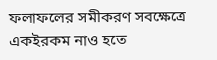ফলাফলের সমীকরণ সবক্ষেত্রে একইরকম নাও হতে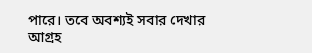পারে। তবে অবশ্যই সবার দেখার আগ্রহ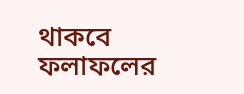থাকবে ফলাফলের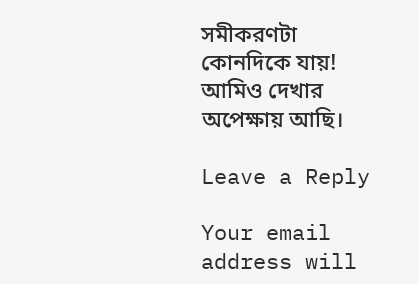সমীকরণটা কোনদিকে যায়! আমিও দেখার অপেক্ষায় আছি।

Leave a Reply

Your email address will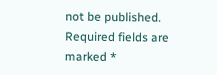not be published. Required fields are marked *